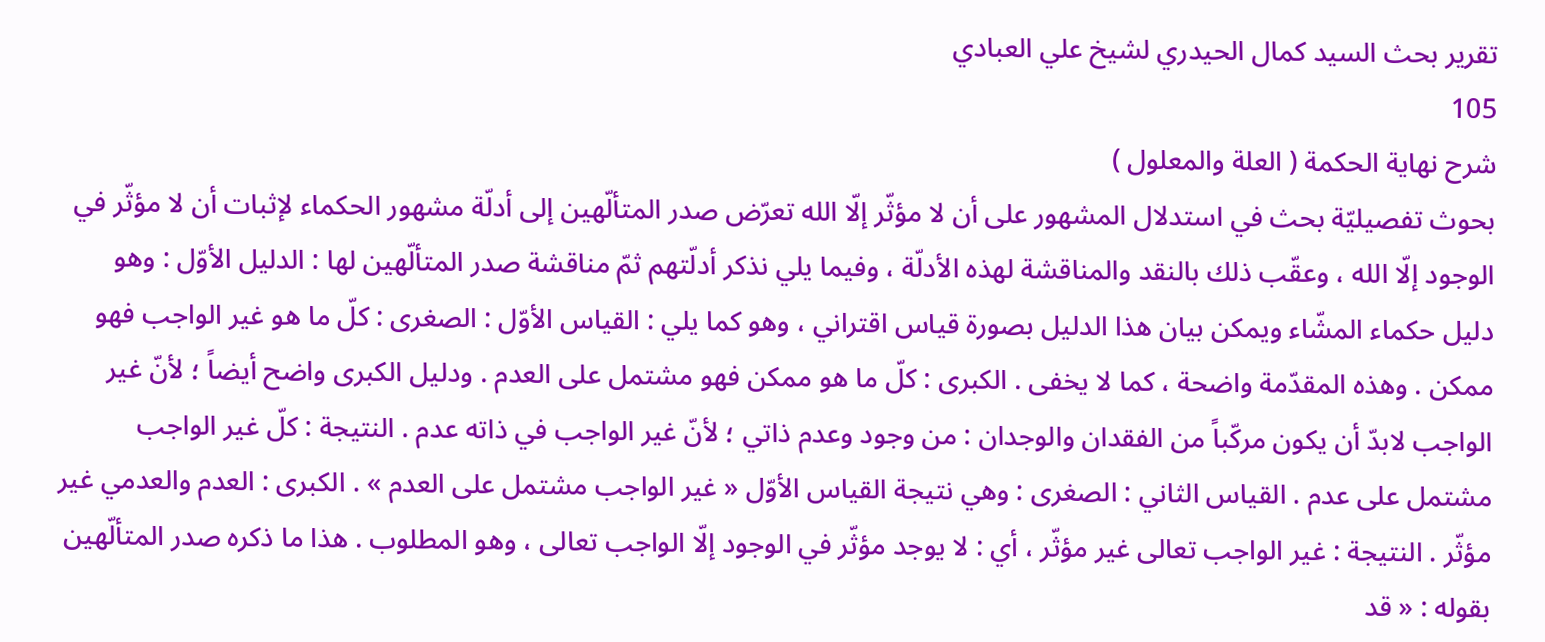تقرير بحث السيد كمال الحيدري لشيخ علي العبادي
105
شرح نهاية الحكمة ( العلة والمعلول )
بحوث تفصيليّة بحث في استدلال المشهور على أن لا مؤثّر إلّا الله تعرّض صدر المتألّهين إلى أدلّة مشهور الحكماء لإثبات أن لا مؤثّر في الوجود إلّا الله ، وعقّب ذلك بالنقد والمناقشة لهذه الأدلّة ، وفيما يلي نذكر أدلّتهم ثمّ مناقشة صدر المتألّهين لها : الدليل الأوّل : وهو دليل حكماء المشّاء ويمكن بيان هذا الدليل بصورة قياس اقتراني ، وهو كما يلي : القياس الأوّل : الصغرى : كلّ ما هو غير الواجب فهو ممكن . وهذه المقدّمة واضحة ، كما لا يخفى . الكبرى : كلّ ما هو ممكن فهو مشتمل على العدم . ودليل الكبرى واضح أيضاً ؛ لأنّ غير الواجب لابدّ أن يكون مركّباً من الفقدان والوجدان : من وجود وعدم ذاتي ؛ لأنّ غير الواجب في ذاته عدم . النتيجة : كلّ غير الواجب مشتمل على عدم . القياس الثاني : الصغرى : وهي نتيجة القياس الأوّل « غير الواجب مشتمل على العدم » . الكبرى : العدم والعدمي غير مؤثّر . النتيجة : غير الواجب تعالى غير مؤثّر ، أي : لا يوجد مؤثّر في الوجود إلّا الواجب تعالى ، وهو المطلوب . هذا ما ذكره صدر المتألّهين بقوله : « قد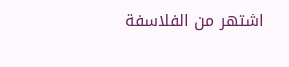اشتهر من الفلاسفة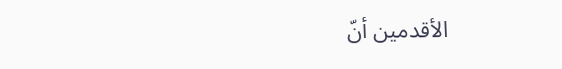الأقدمين أنّ